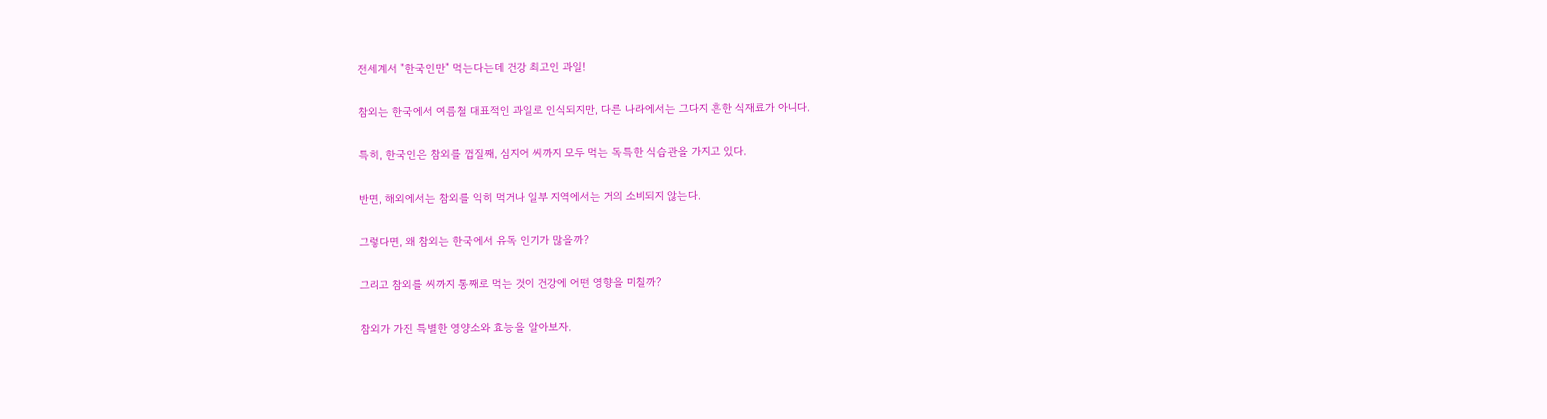전세계서 "한국인만" 먹는다는데 건강 최고인 과일!

참외는 한국에서 여름철 대표적인 과일로 인식되지만, 다른 나라에서는 그다지 흔한 식재료가 아니다.

특히, 한국인은 참외를 껍질째, 심지어 씨까지 모두 먹는 독특한 식습관을 가지고 있다.

반면, 해외에서는 참외를 익히 먹거나 일부 지역에서는 거의 소비되지 않는다.

그렇다면, 왜 참외는 한국에서 유독 인기가 많을까?

그리고 참외를 씨까지 통째로 먹는 것이 건강에 어떤 영향을 미칠까?

참외가 가진 특별한 영양소와 효능을 알아보자.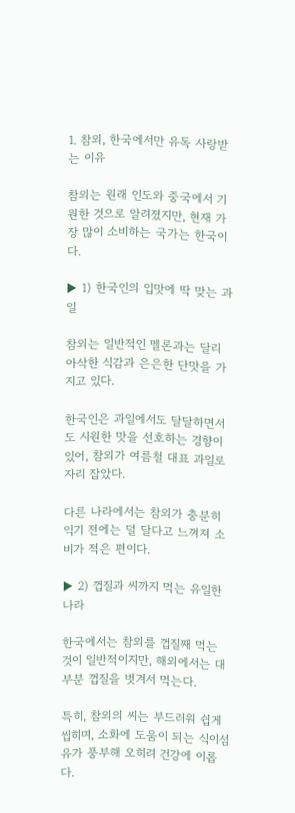1. 참외, 한국에서만 유독 사랑받는 이유

참외는 원래 인도와 중국에서 기원한 것으로 알려졌지만, 현재 가장 많이 소비하는 국가는 한국이다.

▶ 1) 한국인의 입맛에 딱 맞는 과일

참외는 일반적인 멜론과는 달리 아삭한 식감과 은은한 단맛을 가지고 있다.

한국인은 과일에서도 달달하면서도 시원한 맛을 선호하는 경향이 있어, 참외가 여름철 대표 과일로 자리 잡았다.

다른 나라에서는 참외가 충분히 익기 전에는 덜 달다고 느껴져 소비가 적은 편이다.

▶ 2) 껍질과 씨까지 먹는 유일한 나라

한국에서는 참외를 껍질째 먹는 것이 일반적이지만, 해외에서는 대부분 껍질을 벗겨서 먹는다.

특히, 참외의 씨는 부드러워 쉽게 씹히며, 소화에 도움이 되는 식이섬유가 풍부해 오히려 건강에 이롭다.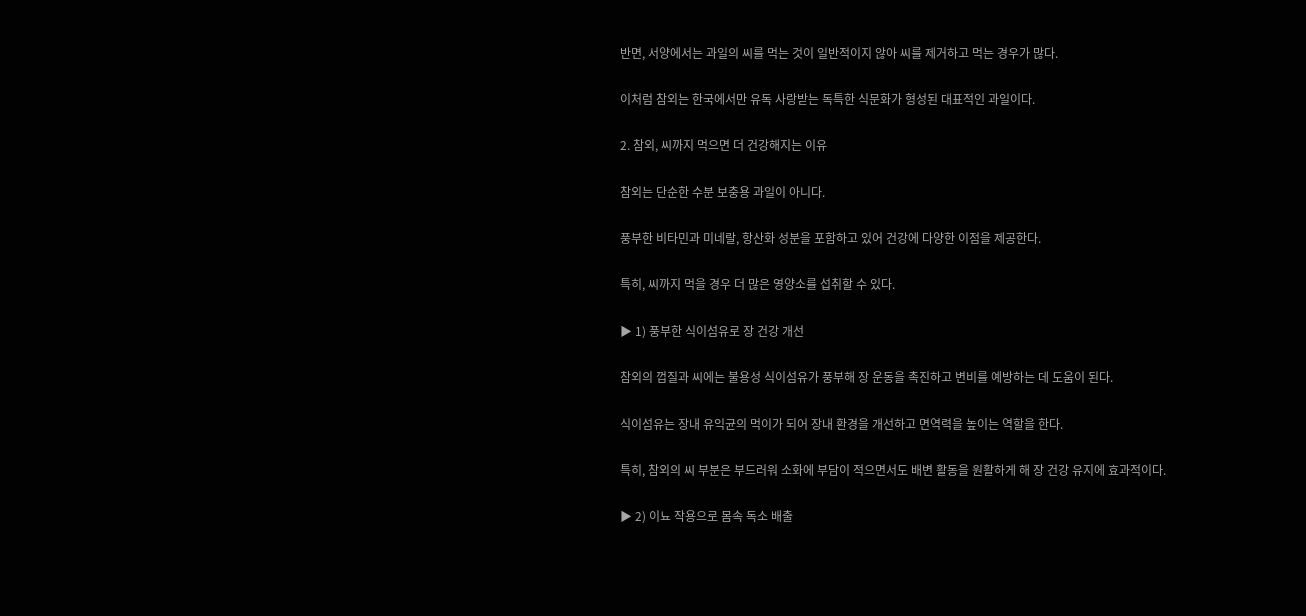반면, 서양에서는 과일의 씨를 먹는 것이 일반적이지 않아 씨를 제거하고 먹는 경우가 많다.

이처럼 참외는 한국에서만 유독 사랑받는 독특한 식문화가 형성된 대표적인 과일이다.

2. 참외, 씨까지 먹으면 더 건강해지는 이유

참외는 단순한 수분 보충용 과일이 아니다.

풍부한 비타민과 미네랄, 항산화 성분을 포함하고 있어 건강에 다양한 이점을 제공한다.

특히, 씨까지 먹을 경우 더 많은 영양소를 섭취할 수 있다.

▶ 1) 풍부한 식이섬유로 장 건강 개선

참외의 껍질과 씨에는 불용성 식이섬유가 풍부해 장 운동을 촉진하고 변비를 예방하는 데 도움이 된다.

식이섬유는 장내 유익균의 먹이가 되어 장내 환경을 개선하고 면역력을 높이는 역할을 한다.

특히, 참외의 씨 부분은 부드러워 소화에 부담이 적으면서도 배변 활동을 원활하게 해 장 건강 유지에 효과적이다.

▶ 2) 이뇨 작용으로 몸속 독소 배출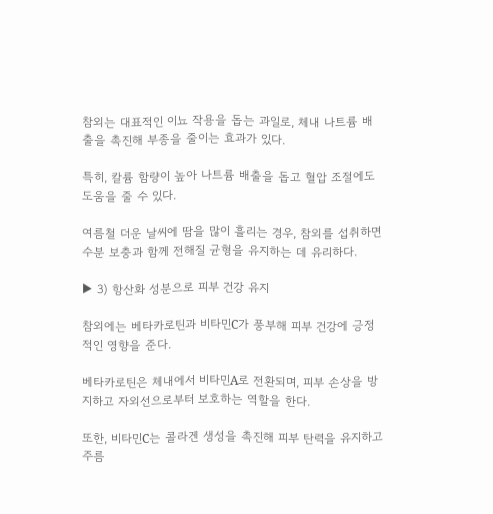참외는 대표적인 이뇨 작용을 돕는 과일로, 체내 나트륨 배출을 촉진해 부종을 줄이는 효과가 있다.

특히, 칼륨 함량이 높아 나트륨 배출을 돕고 혈압 조절에도 도움을 줄 수 있다.

여름철 더운 날씨에 땀을 많이 흘리는 경우, 참외를 섭취하면 수분 보충과 함께 전해질 균형을 유지하는 데 유리하다.

▶ 3) 항산화 성분으로 피부 건강 유지

참외에는 베타카로틴과 비타민C가 풍부해 피부 건강에 긍정적인 영향을 준다.

베타카로틴은 체내에서 비타민A로 전환되며, 피부 손상을 방지하고 자외선으로부터 보호하는 역할을 한다.

또한, 비타민C는 콜라겐 생성을 촉진해 피부 탄력을 유지하고 주름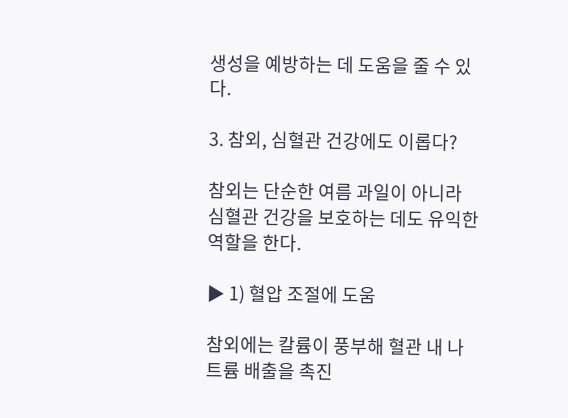생성을 예방하는 데 도움을 줄 수 있다.

3. 참외, 심혈관 건강에도 이롭다?

참외는 단순한 여름 과일이 아니라 심혈관 건강을 보호하는 데도 유익한 역할을 한다.

▶ 1) 혈압 조절에 도움

참외에는 칼륨이 풍부해 혈관 내 나트륨 배출을 촉진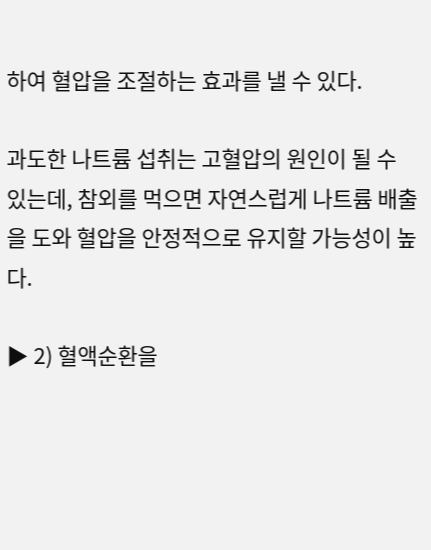하여 혈압을 조절하는 효과를 낼 수 있다.

과도한 나트륨 섭취는 고혈압의 원인이 될 수 있는데, 참외를 먹으면 자연스럽게 나트륨 배출을 도와 혈압을 안정적으로 유지할 가능성이 높다.

▶ 2) 혈액순환을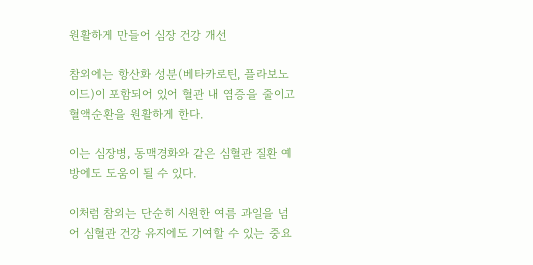원활하게 만들어 심장 건강 개선

참외에는 항산화 성분(베타카로틴, 플라보노이드)이 포함되어 있어 혈관 내 염증을 줄이고 혈액순환을 원활하게 한다.

이는 심장병, 동맥경화와 같은 심혈관 질환 예방에도 도움이 될 수 있다.

이처럼 참외는 단순히 시원한 여름 과일을 넘어 심혈관 건강 유지에도 기여할 수 있는 중요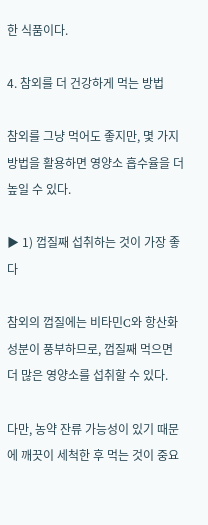한 식품이다.

4. 참외를 더 건강하게 먹는 방법

참외를 그냥 먹어도 좋지만, 몇 가지 방법을 활용하면 영양소 흡수율을 더 높일 수 있다.

▶ 1) 껍질째 섭취하는 것이 가장 좋다

참외의 껍질에는 비타민C와 항산화 성분이 풍부하므로, 껍질째 먹으면 더 많은 영양소를 섭취할 수 있다.

다만, 농약 잔류 가능성이 있기 때문에 깨끗이 세척한 후 먹는 것이 중요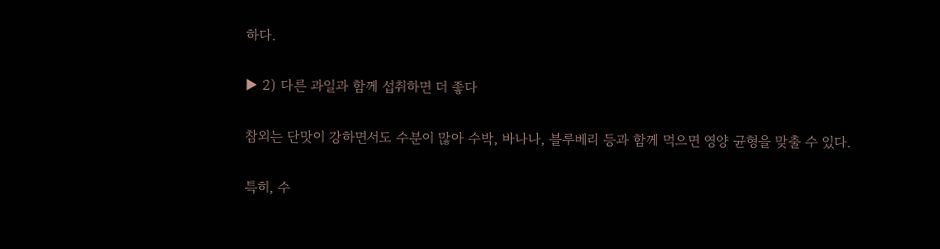하다.

▶ 2) 다른 과일과 함께 섭취하면 더 좋다

참외는 단맛이 강하면서도 수분이 많아 수박, 바나나, 블루베리 등과 함께 먹으면 영양 균형을 맞출 수 있다.

특히, 수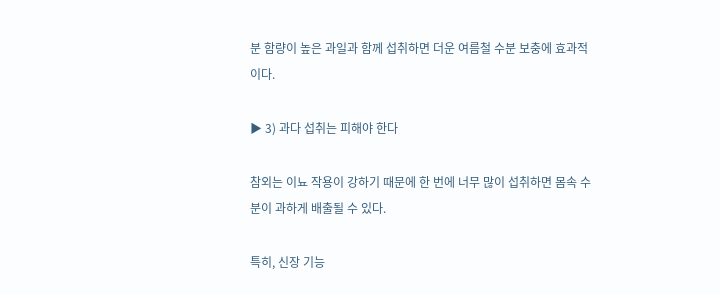분 함량이 높은 과일과 함께 섭취하면 더운 여름철 수분 보충에 효과적이다.

▶ 3) 과다 섭취는 피해야 한다

참외는 이뇨 작용이 강하기 때문에 한 번에 너무 많이 섭취하면 몸속 수분이 과하게 배출될 수 있다.

특히, 신장 기능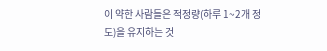이 약한 사람들은 적정량(하루 1~2개 정도)을 유지하는 것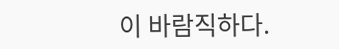이 바람직하다.